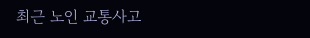최근 노인 교통사고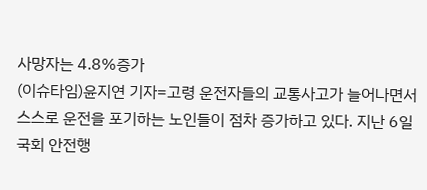사망자는 4.8%증가
(이슈타임)윤지연 기자=고령 운전자들의 교통사고가 늘어나면서 스스로 운전을 포기하는 노인들이 점차 증가하고 있다. 지난 6일 국회 안전행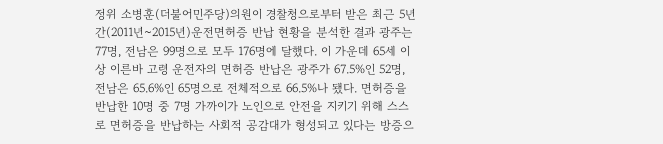정위 소병훈(더불어민주당)의원이 경찰청으로부터 받은 최근 5년간(2011년~2015년)운전면허증 반납 현황을 분석한 결과 광주는 77명, 전남은 99명으로 모두 176명에 달했다. 이 가운데 65세 이상 이른바 고령 운전자의 면허증 반납은 광주가 67.5%인 52명, 전남은 65.6%인 65명으로 전체적으로 66.5%나 됐다. 면허증을 반납한 10명 중 7명 가까이가 노인으로 안전을 지키기 위해 스스로 면허증을 반납하는 사회적 공감대가 형성되고 있다는 방증으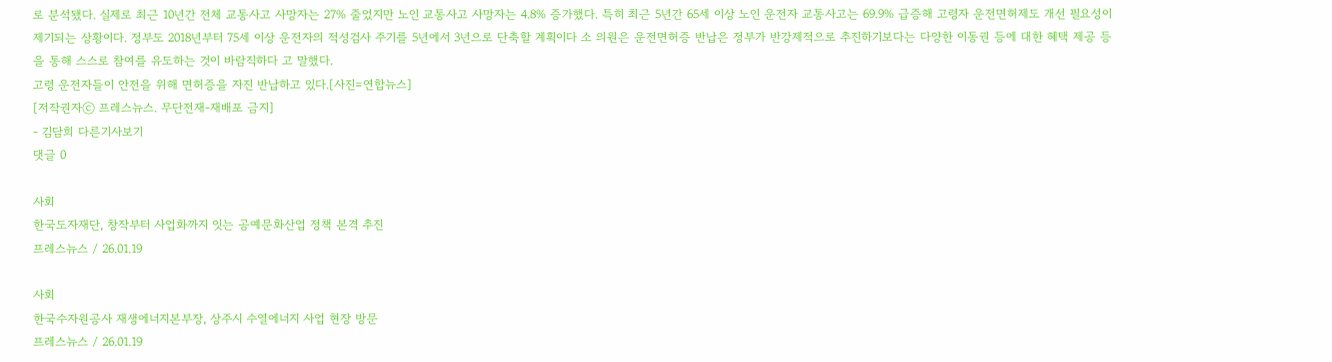로 분석됐다. 실제로 최근 10년간 전체 교통사고 사망자는 27% 줄었지만 노인 교통사고 사망자는 4.8% 증가했다. 특히 최근 5년간 65세 이상 노인 운전자 교통사고는 69.9% 급증해 고령자 운전면허제도 개선 필요성이 제기되는 상황이다. 정부도 2018년부터 75세 이상 운전자의 적성검사 주기를 5년에서 3년으로 단축할 계획이다 소 의원은 운전면허증 반납은 정부가 반강제적으로 추진하기보다는 다양한 이동권 등에 대한 혜택 제공 등을 통해 스스로 참여를 유도하는 것이 바람직하다 고 말했다.
고령 운전자들이 안전을 위해 면허증을 자진 반납하고 있다.[사진=연합뉴스]
[저작권자ⓒ 프레스뉴스. 무단전재-재배포 금지]
- 김담희 다른기사보기
댓글 0

사회
한국도자재단, 창작부터 사업화까지 잇는 공예문화산업 정책 본격 추진
프레스뉴스 / 26.01.19

사회
한국수자원공사 재생에너지본부장, 상주시 수열에너지 사업 현장 방문
프레스뉴스 / 26.01.19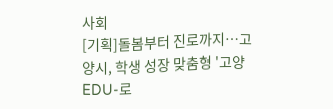사회
[기획]돌봄부터 진로까지…고양시, 학생 성장 맞춤형 '고양 EDU-로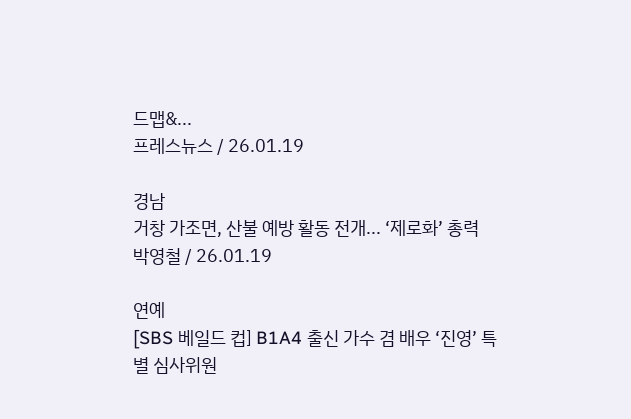드맵&...
프레스뉴스 / 26.01.19

경남
거창 가조면, 산불 예방 활동 전개... ‘제로화’ 총력
박영철 / 26.01.19

연예
[SBS 베일드 컵] B1A4 출신 가수 겸 배우 ‘진영’ 특별 심사위원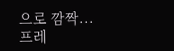으로 깜짝...
프레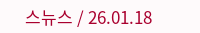스뉴스 / 26.01.18